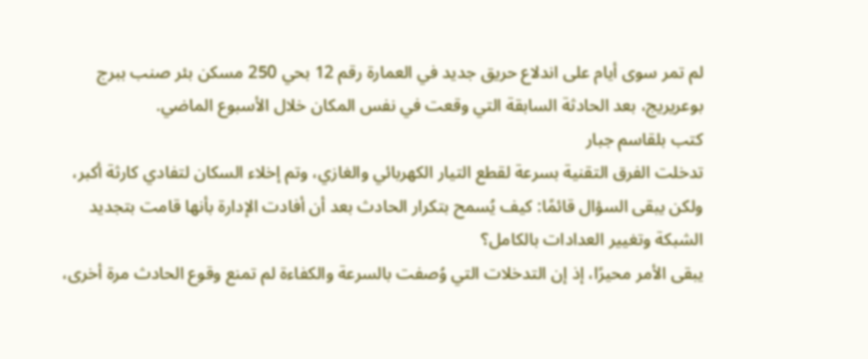لم تمر سوى أيام على اندلاع حريق جديد في العمارة رقم 12 بحي 250 مسكن بئر صنب ببرج بوعريريج، بعد الحادثة السابقة التي وقعت في نفس المكان خلال الأسبوع الماضي.
كتب بلقاسم جبار
تدخلت الفرق التقنية بسرعة لقطع التيار الكهربائي والغازي، وتم إخلاء السكان لتفادي كارثة أكبر، ولكن يبقى السؤال قائمًا: كيف يُسمح بتكرار الحادث بعد أن أفادت الإدارة بأنها قامت بتجديد الشبكة وتغيير العدادات بالكامل؟
يبقى الأمر محيرًا، إذ إن التدخلات التي وُصفت بالسرعة والكفاءة لم تمنع وقوع الحادث مرة أخرى،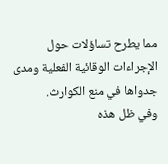مما يطرح تساؤلات حول الإجراءات الوقائية الفعلية ومدى جدواها في منع الكوارث.
وفي ظل هذه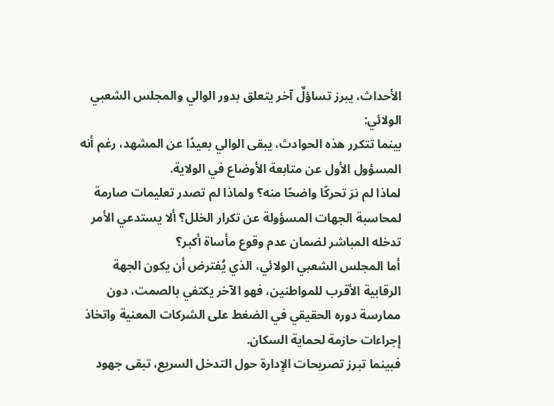الأحداث، يبرز تساؤلٌ آخر يتعلق بدور الوالي والمجلس الشعبي الولائي:
بينما تتكرر هذه الحوادث، يبقى الوالي بعيدًا عن المشهد، رغم أنه المسؤول الأول عن متابعة الأوضاع في الولاية.
لماذا لم نرَ تحركًا واضحًا منه؟ ولماذا لم تصدر تعليمات صارمة لمحاسبة الجهات المسؤولة عن تكرار الخلل؟ ألا يستدعي الأمر تدخله المباشر لضمان عدم وقوع مأساة أكبر؟
أما المجلس الشعبي الولائي، الذي يُفترض أن يكون الجهة الرقابية الأقرب للمواطنين، فهو الآخر يكتفي بالصمت، دون ممارسة دوره الحقيقي في الضغط على الشركات المعنية واتخاذ إجراءات حازمة لحماية السكان.
فبينما تبرز تصريحات الإدارة حول التدخل السريع، تبقى جهود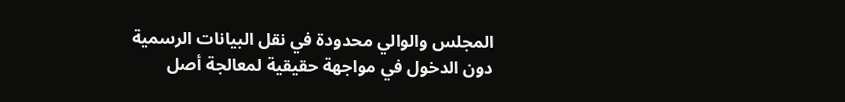المجلس والوالي محدودة في نقل البيانات الرسمية دون الدخول في مواجهة حقيقية لمعالجة أصل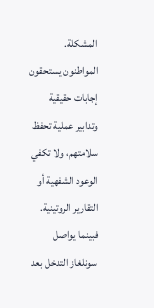المشكلة.
المواطنون يستحقون إجابات حقيقية وتدابير عملية تحفظ سلامتهم، ولا تكفي الوعود الشفهية أو التقارير الروتينية.
فبينما يواصل سونلغاز التدخل بعد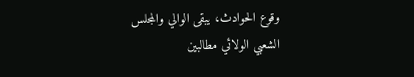وقوع الحوادث، يبقى الوالي والمجلس الشعبي الولائي مطالبين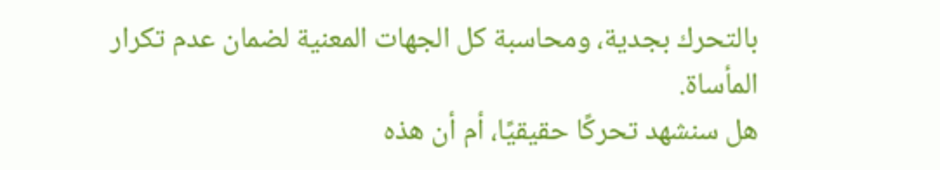بالتحرك بجدية، ومحاسبة كل الجهات المعنية لضمان عدم تكرار المأساة.
هل سنشهد تحركًا حقيقيًا، أم أن هذه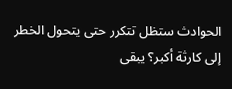الحوادث ستظل تتكرر حتى يتحول الخطر إلى كارثة أكبر؟ يبقى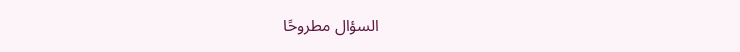السؤال مطروحًا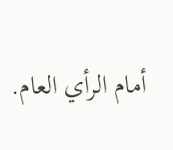أمام الرأي العام.